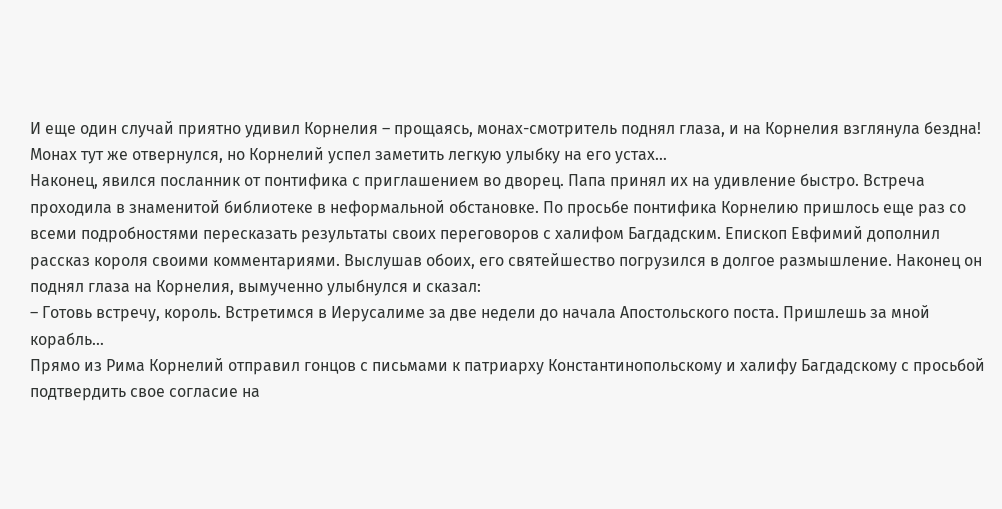И еще один случай приятно удивил Корнелия – прощаясь, монах-смотритель поднял глаза, и на Корнелия взглянула бездна! Монах тут же отвернулся, но Корнелий успел заметить легкую улыбку на его устах…
Наконец, явился посланник от понтифика с приглашением во дворец. Папа принял их на удивление быстро. Встреча проходила в знаменитой библиотеке в неформальной обстановке. По просьбе понтифика Корнелию пришлось еще раз со всеми подробностями пересказать результаты своих переговоров с халифом Багдадским. Епископ Евфимий дополнил рассказ короля своими комментариями. Выслушав обоих, его святейшество погрузился в долгое размышление. Наконец он поднял глаза на Корнелия, вымученно улыбнулся и сказал:
– Готовь встречу, король. Встретимся в Иерусалиме за две недели до начала Апостольского поста. Пришлешь за мной корабль…
Прямо из Рима Корнелий отправил гонцов с письмами к патриарху Константинопольскому и халифу Багдадскому с просьбой подтвердить свое согласие на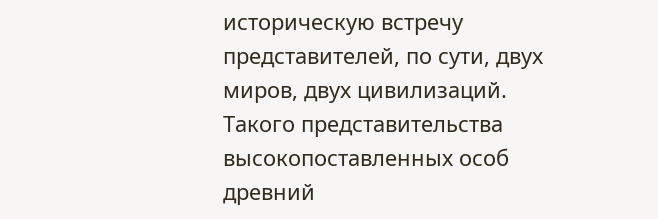историческую встречу представителей, по сути, двух миров, двух цивилизаций.
Такого представительства высокопоставленных особ древний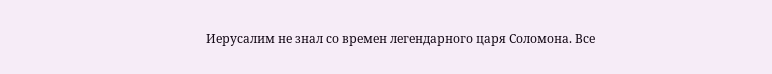Иерусалим не знал со времен легендарного царя Соломона. Все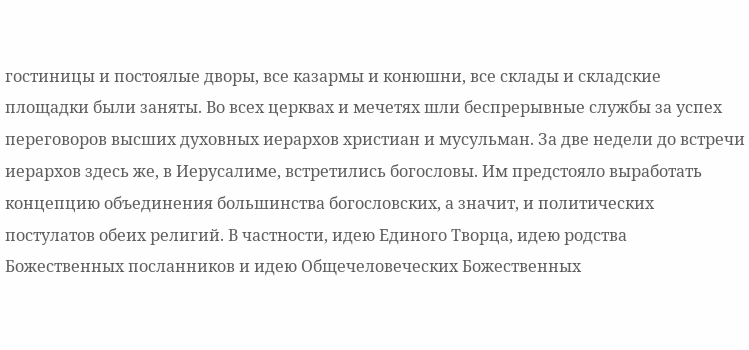гостиницы и постоялые дворы, все казармы и конюшни, все склады и складские площадки были заняты. Во всех церквах и мечетях шли беспрерывные службы за успех переговоров высших духовных иерархов христиан и мусульман. За две недели до встречи иерархов здесь же, в Иерусалиме, встретились богословы. Им предстояло выработать концепцию объединения большинства богословских, а значит, и политических постулатов обеих религий. В частности, идею Единого Творца, идею родства Божественных посланников и идею Общечеловеческих Божественных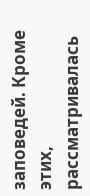заповедей. Кроме этих, рассматривалась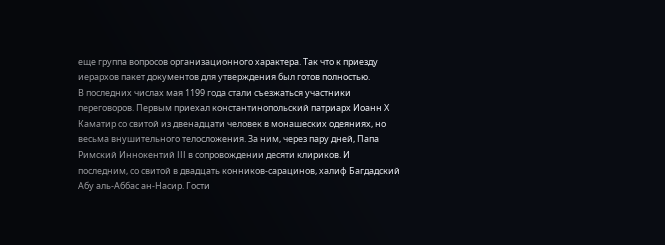еще группа вопросов организационного характера. Так что к приезду иерархов пакет документов для утверждения был готов полностью.
В последних числах мая 1199 года стали съезжаться участники переговоров. Первым приехал константинопольский патриарх Иоанн Х Каматир со свитой из двенадцати человек в монашеских одеяниях, но весьма внушительного телосложения. За ним, через пару дней, Папа Римский Иннокентий ІІІ в сопровождении десяти клириков. И последним, со свитой в двадцать конников-сарацинов, халиф Багдадский Абу аль-Аббас ан-Насир. Гости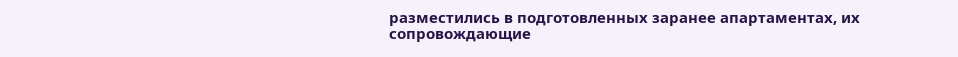разместились в подготовленных заранее апартаментах, их сопровождающие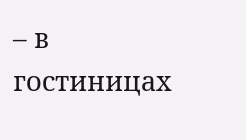– в гостиницах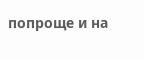попроще и на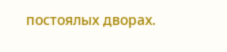постоялых дворах.